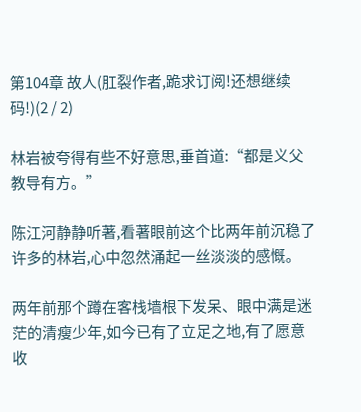第104章 故人(肛裂作者,跪求订阅!还想继续码!)(2 / 2)

林岩被夸得有些不好意思,垂首道:“都是义父教导有方。”

陈江河静静听著,看著眼前这个比两年前沉稳了许多的林岩,心中忽然涌起一丝淡淡的感慨。

两年前那个蹲在客栈墙根下发呆、眼中满是迷茫的清瘦少年,如今已有了立足之地,有了愿意收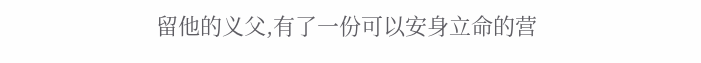留他的义父,有了一份可以安身立命的营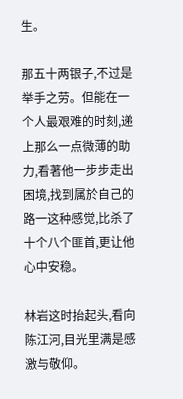生。

那五十两银子,不过是举手之劳。但能在一个人最艰难的时刻,递上那么一点微薄的助力,看著他一步步走出困境,找到属於自己的路一这种感觉,比杀了十个八个匪首,更让他心中安稳。

林岩这时抬起头,看向陈江河,目光里满是感激与敬仰。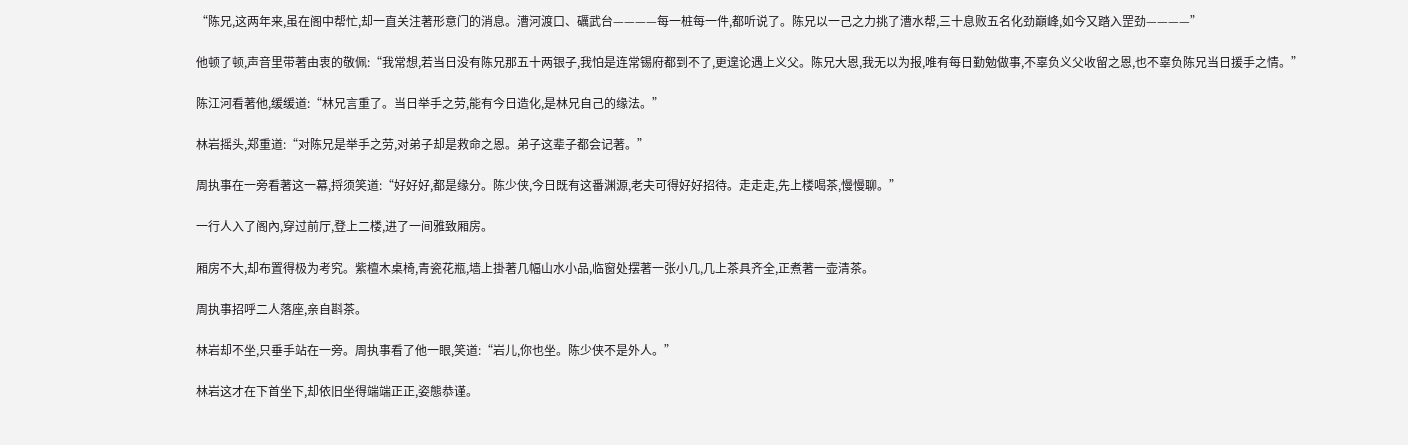“陈兄,这两年来,虽在阁中帮忙,却一直关注著形意门的消息。漕河渡口、礪武台————每一桩每一件,都听说了。陈兄以一己之力挑了漕水帮,三十息败五名化劲巔峰,如今又踏入罡劲————”

他顿了顿,声音里带著由衷的敬佩:“我常想,若当日没有陈兄那五十两银子,我怕是连常锡府都到不了,更遑论遇上义父。陈兄大恩,我无以为报,唯有每日勤勉做事,不辜负义父收留之恩,也不辜负陈兄当日援手之情。”

陈江河看著他,缓缓道:“林兄言重了。当日举手之劳,能有今日造化,是林兄自己的缘法。”

林岩摇头,郑重道:“对陈兄是举手之劳,对弟子却是救命之恩。弟子这辈子都会记著。”

周执事在一旁看著这一幕,捋须笑道:“好好好,都是缘分。陈少侠,今日既有这番渊源,老夫可得好好招待。走走走,先上楼喝茶,慢慢聊。”

一行人入了阁內,穿过前厅,登上二楼,进了一间雅致厢房。

厢房不大,却布置得极为考究。紫檀木桌椅,青瓷花瓶,墙上掛著几幅山水小品,临窗处摆著一张小几,几上茶具齐全,正煮著一壶清茶。

周执事招呼二人落座,亲自斟茶。

林岩却不坐,只垂手站在一旁。周执事看了他一眼,笑道:“岩儿,你也坐。陈少侠不是外人。”

林岩这才在下首坐下,却依旧坐得端端正正,姿態恭谨。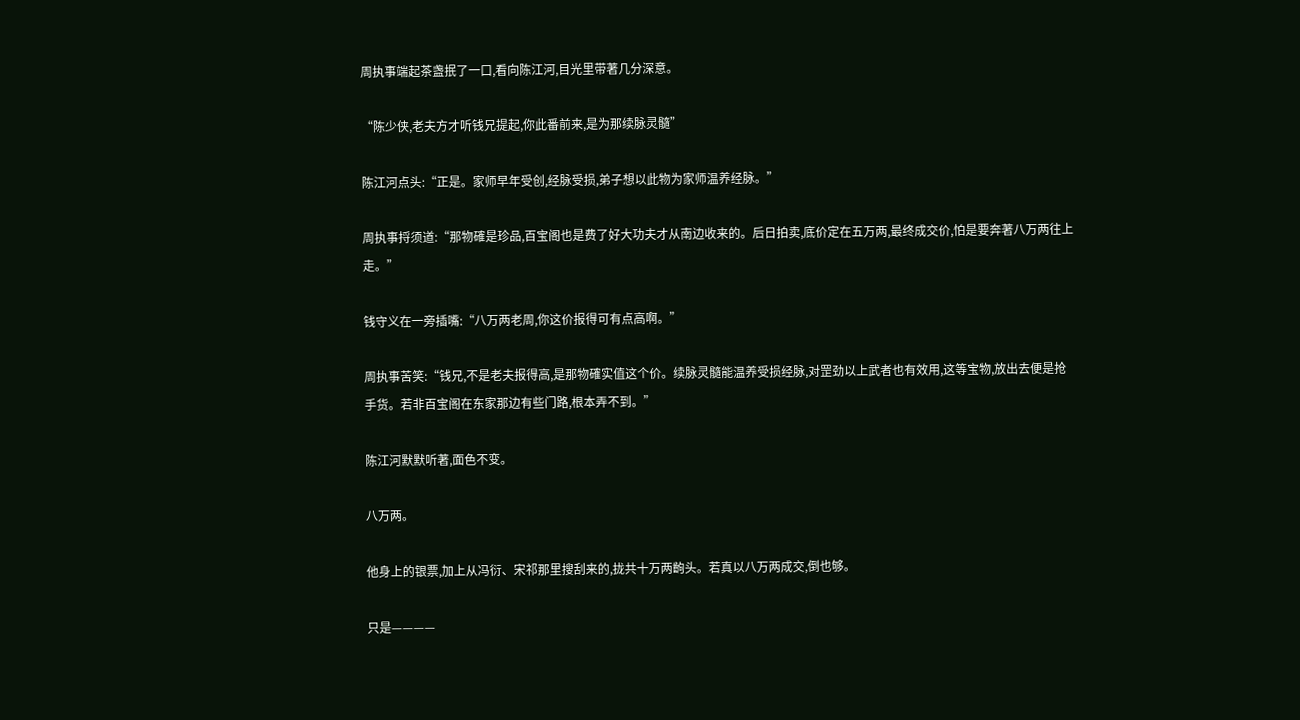周执事端起茶盏抿了一口,看向陈江河,目光里带著几分深意。

“陈少侠,老夫方才听钱兄提起,你此番前来,是为那续脉灵髓”

陈江河点头:“正是。家师早年受创,经脉受损,弟子想以此物为家师温养经脉。”

周执事捋须道:“那物確是珍品,百宝阁也是费了好大功夫才从南边收来的。后日拍卖,底价定在五万两,最终成交价,怕是要奔著八万两往上走。”

钱守义在一旁插嘴:“八万两老周,你这价报得可有点高啊。”

周执事苦笑:“钱兄,不是老夫报得高,是那物確实值这个价。续脉灵髓能温养受损经脉,对罡劲以上武者也有效用,这等宝物,放出去便是抢手货。若非百宝阁在东家那边有些门路,根本弄不到。”

陈江河默默听著,面色不变。

八万两。

他身上的银票,加上从冯衍、宋祁那里搜刮来的,拢共十万两齣头。若真以八万两成交,倒也够。

只是————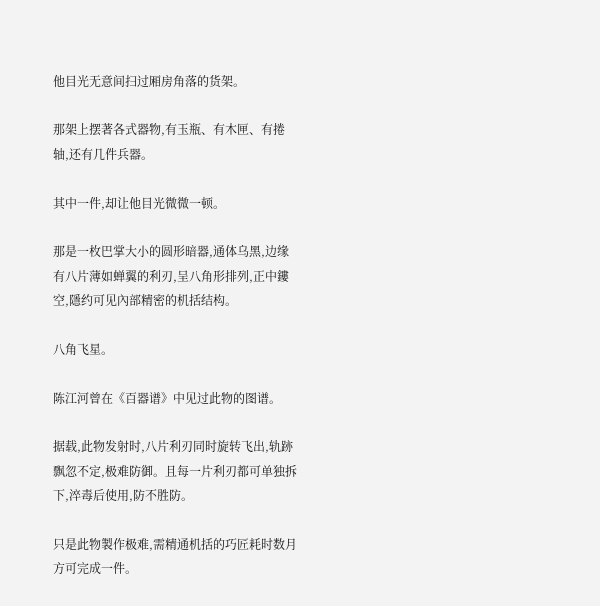他目光无意间扫过厢房角落的货架。

那架上摆著各式器物,有玉瓶、有木匣、有捲轴,还有几件兵器。

其中一件,却让他目光微微一顿。

那是一枚巴掌大小的圆形暗器,通体乌黑,边缘有八片薄如蝉翼的利刃,呈八角形排列,正中鏤空,隱约可见內部精密的机括结构。

八角飞星。

陈江河曾在《百器谱》中见过此物的图谱。

据载,此物发射时,八片利刃同时旋转飞出,轨跡飘忽不定,极难防御。且每一片利刃都可单独拆下,淬毒后使用,防不胜防。

只是此物製作极难,需精通机括的巧匠耗时数月方可完成一件。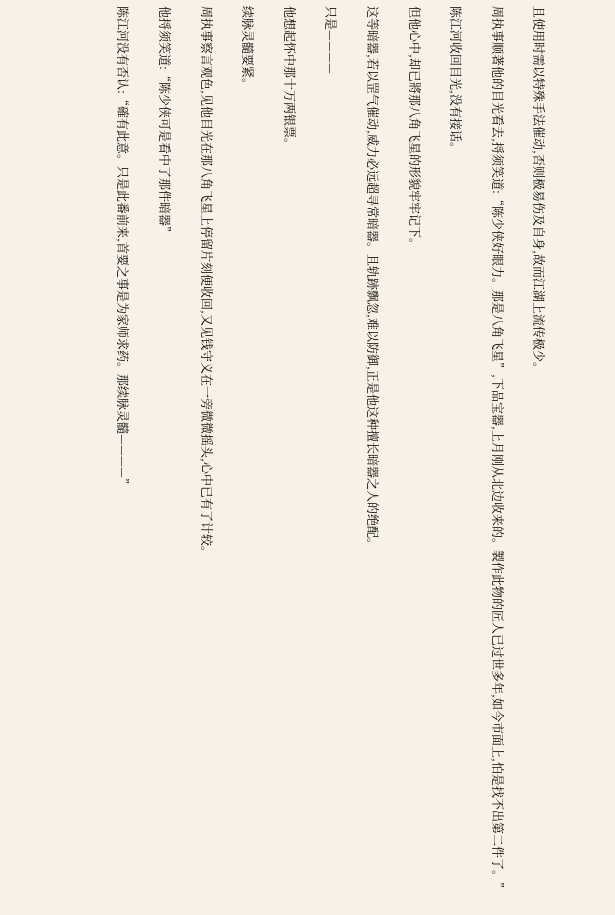且使用时需以特殊手法催动,否则极易伤及自身,故而江湖上流传极少。

周执事顺著他的目光看去,捋须笑道:“陈少侠好眼力。那是八角飞星”,下品宝器,上月刚从北边收来的。製作此物的匠人已过世多年,如今市面上,怕是找不出第二件了。”

陈江河收回目光,没有接话。

但他心中,却已將那八角飞星的形貌牢牢记下。

这等暗器,若以罡气催动,威力必远超寻常暗器。且轨跡飘忽,难以防御,正是他这种擅长暗器之人的绝配。

只是————

他想起怀中那十万两银票。

续脉灵髓要紧。

周执事察言观色,见他目光在那八角飞星上停留片刻便收回,又见钱守义在一旁微微摇头,心中已有了计较。

他捋须笑道:“陈少侠可是看中了那件暗器”

陈江河没有否认:“確有此意。只是此番前来,首要之事是为家师求药。那续脉灵髓————”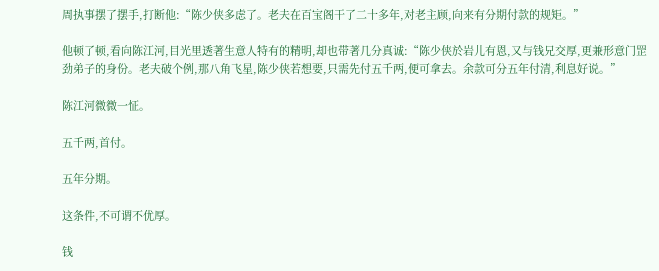周执事摆了摆手,打断他:“陈少侠多虑了。老夫在百宝阁干了二十多年,对老主顾,向来有分期付款的规矩。”

他顿了顿,看向陈江河,目光里透著生意人特有的精明,却也带著几分真诚:“陈少侠於岩儿有恩,又与钱兄交厚,更兼形意门罡劲弟子的身份。老夫破个例,那八角飞星,陈少侠若想要,只需先付五千两,便可拿去。余款可分五年付清,利息好说。”

陈江河微微一怔。

五千两,首付。

五年分期。

这条件,不可谓不优厚。

钱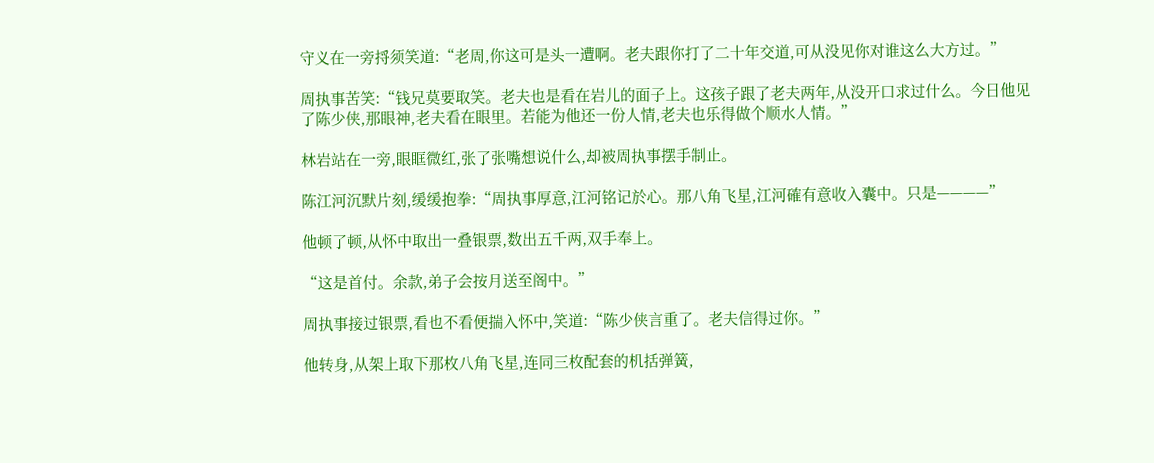守义在一旁捋须笑道:“老周,你这可是头一遭啊。老夫跟你打了二十年交道,可从没见你对谁这么大方过。”

周执事苦笑:“钱兄莫要取笑。老夫也是看在岩儿的面子上。这孩子跟了老夫两年,从没开口求过什么。今日他见了陈少侠,那眼神,老夫看在眼里。若能为他还一份人情,老夫也乐得做个顺水人情。”

林岩站在一旁,眼眶微红,张了张嘴想说什么,却被周执事摆手制止。

陈江河沉默片刻,缓缓抱拳:“周执事厚意,江河铭记於心。那八角飞星,江河確有意收入囊中。只是————”

他顿了顿,从怀中取出一叠银票,数出五千两,双手奉上。

“这是首付。余款,弟子会按月送至阁中。”

周执事接过银票,看也不看便揣入怀中,笑道:“陈少侠言重了。老夫信得过你。”

他转身,从架上取下那枚八角飞星,连同三枚配套的机括弹簧,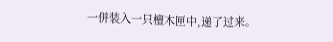一併装入一只檀木匣中,递了过来。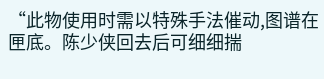“此物使用时需以特殊手法催动,图谱在匣底。陈少侠回去后可细细揣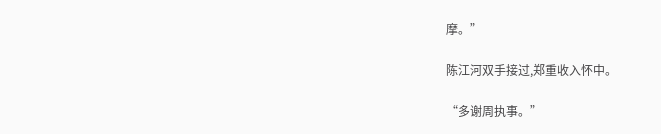摩。”

陈江河双手接过,郑重收入怀中。

“多谢周执事。”